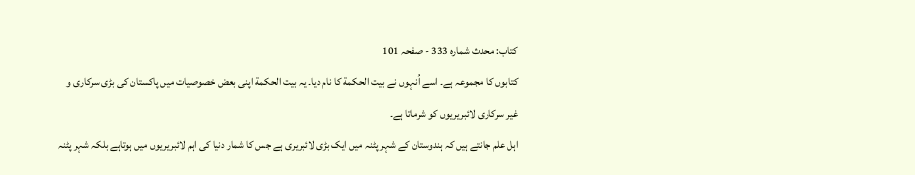کتاب: محدث شمارہ 333 - صفحہ 101
کتابوں کا مجموعہ ہے۔ اسے اُنہوں نے بیت الحكمة کا نام دیا۔ یہ بیت الحكمة اپنی بعض خصوصیات میں پاکستان کی بڑی سرکاری و غیر سرکاری لائبریریوں کو شرماتا ہے۔
اہل علم جانتے ہیں کہ ہندوستان کے شہر پٹنہ میں ایک بڑی لائبریری ہے جس کا شمار دنیا کی اہم لائبریریوں میں ہوتاہے بلکہ شہر پٹنہ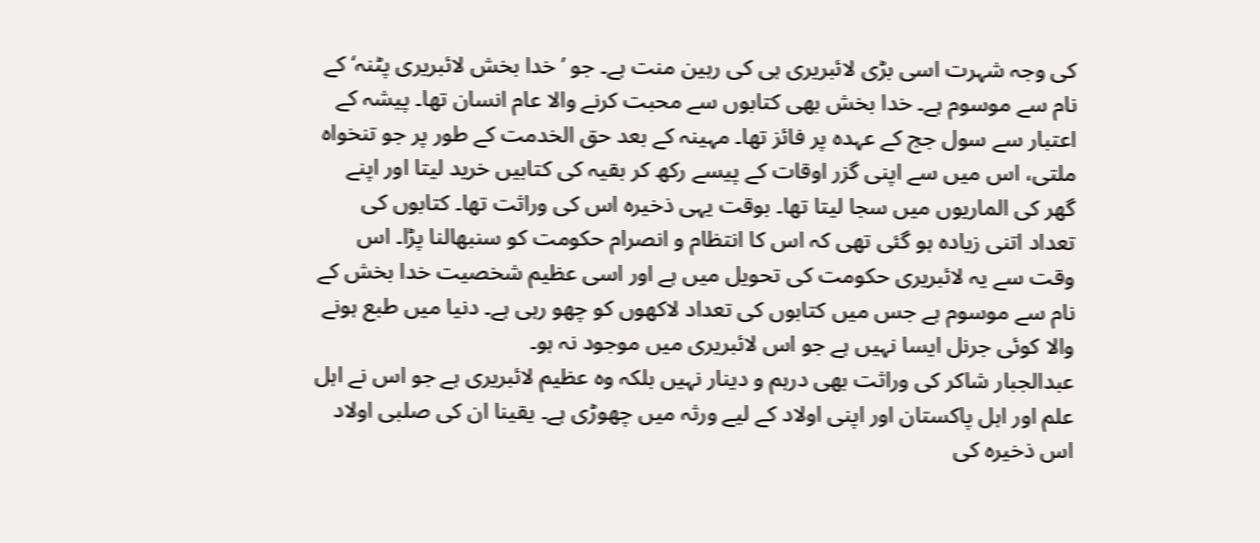کی وجہ شہرت اسی بڑی لائبریری ہی کی رہین منت ہے۔ جو ’خدا بخش لائبریری پٹنہ‘ کے نام سے موسوم ہے۔ خدا بخش بھی کتابوں سے محبت کرنے والا عام انسان تھا۔ پیشہ کے اعتبار سے سول جج کے عہدہ پر فائز تھا۔ مہینہ کے بعد حق الخدمت کے طور پر جو تنخواہ ملتی، اس میں سے اپنی گزر اوقات کے پیسے رکھ کر بقیہ کی کتابیں خرید لیتا اور اپنے گھر کی الماریوں میں سجا لیتا تھا۔ بوقت یہی ذخیرہ اس کی وراثت تھا۔ کتابوں کی تعداد اتنی زیادہ ہو گئی تھی کہ اس کا انتظام و انصرام حکومت کو سنبھالنا پڑا۔ اس وقت سے یہ لائبریری حکومت کی تحویل میں ہے اور اسی عظیم شخصیت خدا بخش کے نام سے موسوم ہے جس میں کتابوں کی تعداد لاکھوں کو چھو رہی ہے۔ دنیا میں طبع ہونے والا کوئی جرنل ایسا نہیں ہے جو اس لائبریری میں موجود نہ ہو۔
عبدالجبار شاکر کی وراثت بھی درہم و دینار نہیں بلکہ وہ عظیم لائبریری ہے جو اس نے اہل علم اور اہل پاکستان اور اپنی اولاد کے لیے ورثہ میں چھوڑی ہے۔ یقینا ان کی صلبی اولاد اس ذخیرہ کی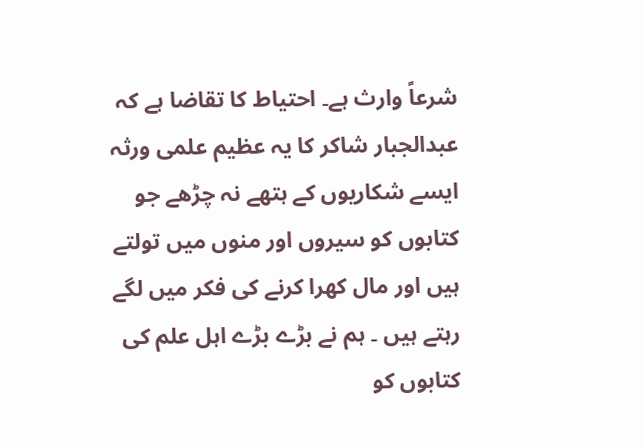شرعاً وارث ہے۔ احتیاط کا تقاضا ہے کہ عبدالجبار شاکر کا یہ عظیم علمی ورثہ ایسے شکاریوں کے ہتھے نہ چڑھے جو کتابوں کو سیروں اور منوں میں تولتے ہیں اور مال کھرا کرنے کی فکر میں لگے رہتے ہیں ۔ ہم نے بڑے بڑے اہل علم کی کتابوں کو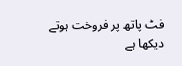فٹ پاتھ پر فروخت ہوتے دیکھا ہے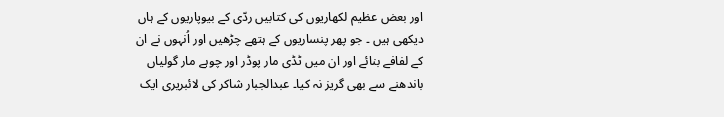اور بعض عظیم لکھاریوں کی کتابیں ردّی کے بیوپاریوں کے ہاں دیکھی ہیں ۔ جو پھر پنساریوں کے ہتھے چڑھیں اور اُنہوں نے ان کے لفافے بنائے اور ان میں ٹڈی مار پوڈر اور چوہے مار گولیاں باندھنے سے بھی گریز نہ کیا۔ عبدالجبار شاکر کی لائبریری ایک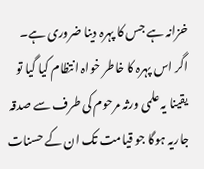خزانہ ہے جس کا پہرہ دینا ضروری ہے۔ اگر اس پہرہ کا خاطر خواہ انتظام کیا گیا تو یقینا یہ علمی ورثہ مرحوم کی طرف سے صدقہ جاریہ ہوگا جو قیامت تک ان کے حسنات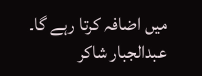میں اضافہ کرتا رہے گا۔
عبدالجبار شاکر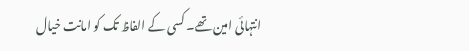انتہائی امین تھے۔ کسی کے الفاظ تک کو امانت خیال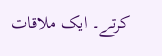کرتے۔ ایک ملاقات